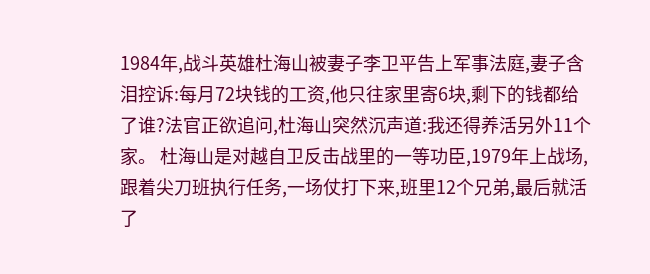1984年,战斗英雄杜海山被妻子李卫平告上军事法庭,妻子含泪控诉:每月72块钱的工资,他只往家里寄6块,剩下的钱都给了谁?法官正欲追问,杜海山突然沉声道:我还得养活另外11个家。 杜海山是对越自卫反击战里的一等功臣,1979年上战场,跟着尖刀班执行任务,一场仗打下来,班里12个兄弟,最后就活了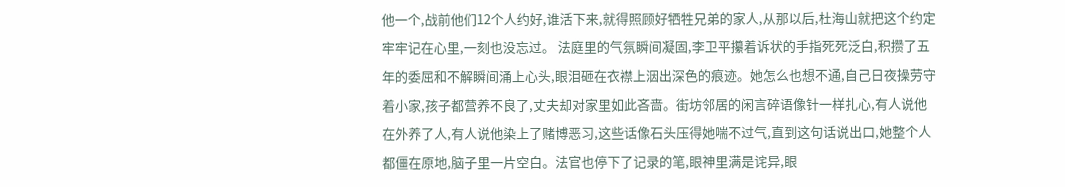他一个,战前他们12个人约好,谁活下来,就得照顾好牺牲兄弟的家人,从那以后,杜海山就把这个约定牢牢记在心里,一刻也没忘过。 法庭里的气氛瞬间凝固,李卫平攥着诉状的手指死死泛白,积攒了五年的委屈和不解瞬间涌上心头,眼泪砸在衣襟上洇出深色的痕迹。她怎么也想不通,自己日夜操劳守着小家,孩子都营养不良了,丈夫却对家里如此吝啬。街坊邻居的闲言碎语像针一样扎心,有人说他在外养了人,有人说他染上了赌博恶习,这些话像石头压得她喘不过气,直到这句话说出口,她整个人都僵在原地,脑子里一片空白。法官也停下了记录的笔,眼神里满是诧异,眼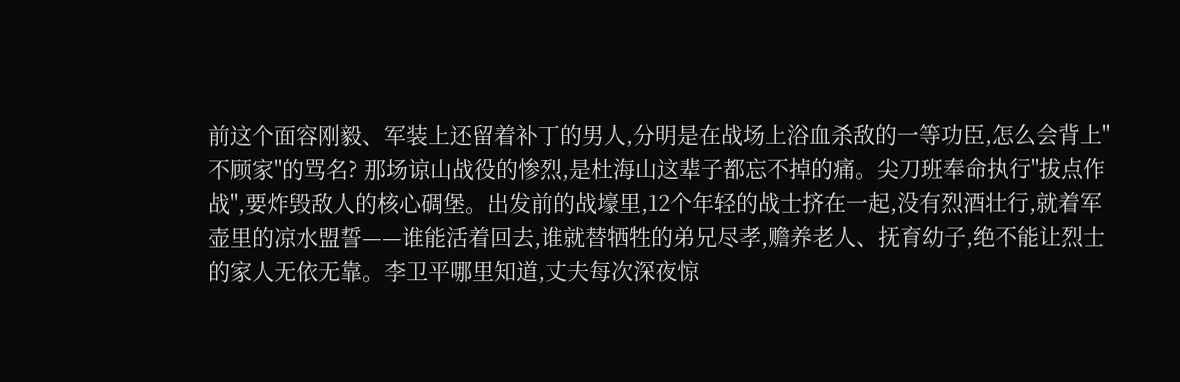前这个面容刚毅、军装上还留着补丁的男人,分明是在战场上浴血杀敌的一等功臣,怎么会背上"不顾家"的骂名? 那场谅山战役的惨烈,是杜海山这辈子都忘不掉的痛。尖刀班奉命执行"拔点作战",要炸毁敌人的核心碉堡。出发前的战壕里,12个年轻的战士挤在一起,没有烈酒壮行,就着军壶里的凉水盟誓——谁能活着回去,谁就替牺牲的弟兄尽孝,赡养老人、抚育幼子,绝不能让烈士的家人无依无靠。李卫平哪里知道,丈夫每次深夜惊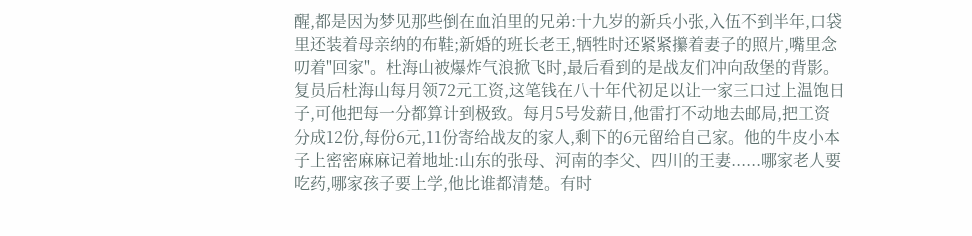醒,都是因为梦见那些倒在血泊里的兄弟:十九岁的新兵小张,入伍不到半年,口袋里还装着母亲纳的布鞋;新婚的班长老王,牺牲时还紧紧攥着妻子的照片,嘴里念叨着"回家"。杜海山被爆炸气浪掀飞时,最后看到的是战友们冲向敌堡的背影。 复员后杜海山每月领72元工资,这笔钱在八十年代初足以让一家三口过上温饱日子,可他把每一分都算计到极致。每月5号发薪日,他雷打不动地去邮局,把工资分成12份,每份6元,11份寄给战友的家人,剩下的6元留给自己家。他的牛皮小本子上密密麻麻记着地址:山东的张母、河南的李父、四川的王妻......哪家老人要吃药,哪家孩子要上学,他比谁都清楚。有时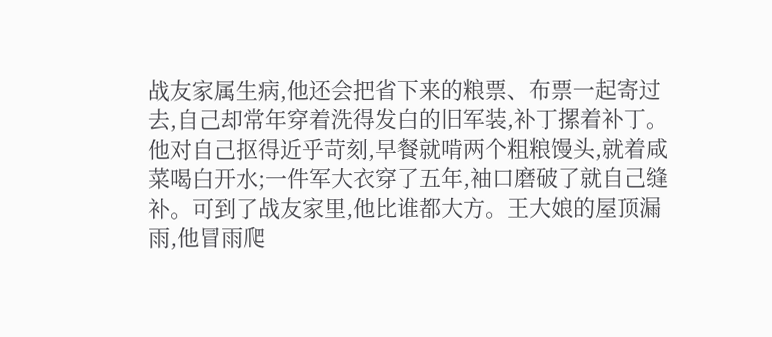战友家属生病,他还会把省下来的粮票、布票一起寄过去,自己却常年穿着洗得发白的旧军装,补丁摞着补丁。 他对自己抠得近乎苛刻,早餐就啃两个粗粮馒头,就着咸菜喝白开水;一件军大衣穿了五年,袖口磨破了就自己缝补。可到了战友家里,他比谁都大方。王大娘的屋顶漏雨,他冒雨爬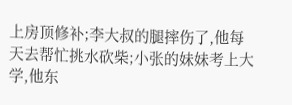上房顶修补;李大叔的腿摔伤了,他每天去帮忙挑水砍柴;小张的妹妹考上大学,他东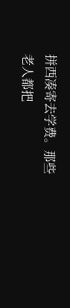拼西凑寄去学费。那些老人都把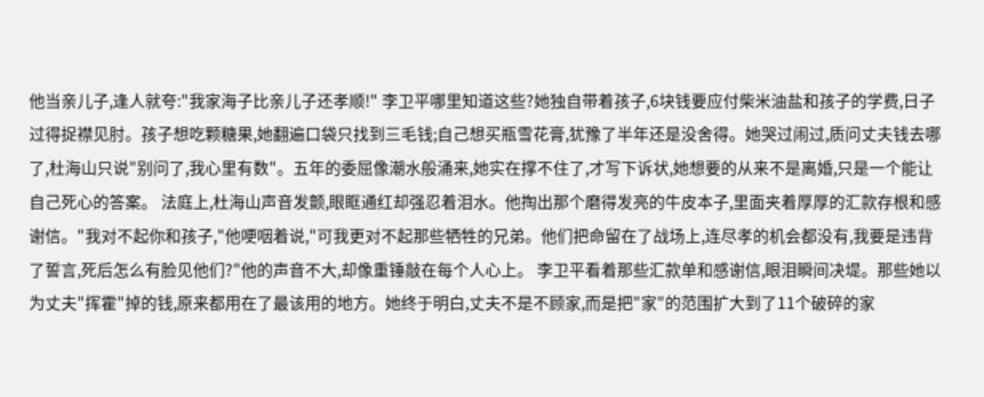他当亲儿子,逢人就夸:"我家海子比亲儿子还孝顺!" 李卫平哪里知道这些?她独自带着孩子,6块钱要应付柴米油盐和孩子的学费,日子过得捉襟见肘。孩子想吃颗糖果,她翻遍口袋只找到三毛钱;自己想买瓶雪花膏,犹豫了半年还是没舍得。她哭过闹过,质问丈夫钱去哪了,杜海山只说"别问了,我心里有数"。五年的委屈像潮水般涌来,她实在撑不住了,才写下诉状,她想要的从来不是离婚,只是一个能让自己死心的答案。 法庭上,杜海山声音发颤,眼眶通红却强忍着泪水。他掏出那个磨得发亮的牛皮本子,里面夹着厚厚的汇款存根和感谢信。"我对不起你和孩子,"他哽咽着说,"可我更对不起那些牺牲的兄弟。他们把命留在了战场上,连尽孝的机会都没有,我要是违背了誓言,死后怎么有脸见他们?"他的声音不大,却像重锤敲在每个人心上。 李卫平看着那些汇款单和感谢信,眼泪瞬间决堤。那些她以为丈夫"挥霍"掉的钱,原来都用在了最该用的地方。她终于明白,丈夫不是不顾家,而是把"家"的范围扩大到了11个破碎的家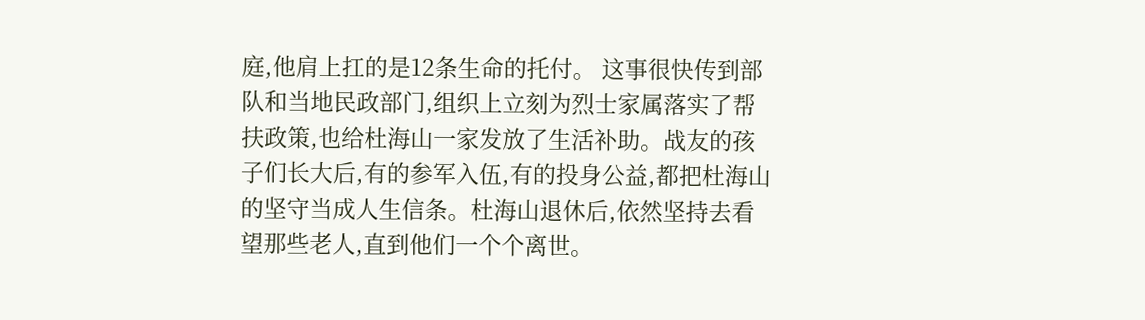庭,他肩上扛的是12条生命的托付。 这事很快传到部队和当地民政部门,组织上立刻为烈士家属落实了帮扶政策,也给杜海山一家发放了生活补助。战友的孩子们长大后,有的参军入伍,有的投身公益,都把杜海山的坚守当成人生信条。杜海山退休后,依然坚持去看望那些老人,直到他们一个个离世。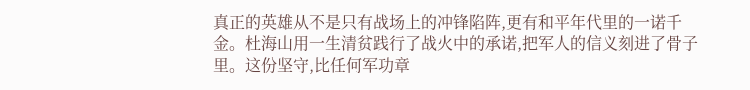真正的英雄从不是只有战场上的冲锋陷阵,更有和平年代里的一诺千金。杜海山用一生清贫践行了战火中的承诺,把军人的信义刻进了骨子里。这份坚守,比任何军功章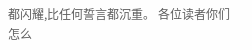都闪耀,比任何誓言都沉重。 各位读者你们怎么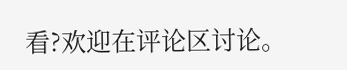看?欢迎在评论区讨论。